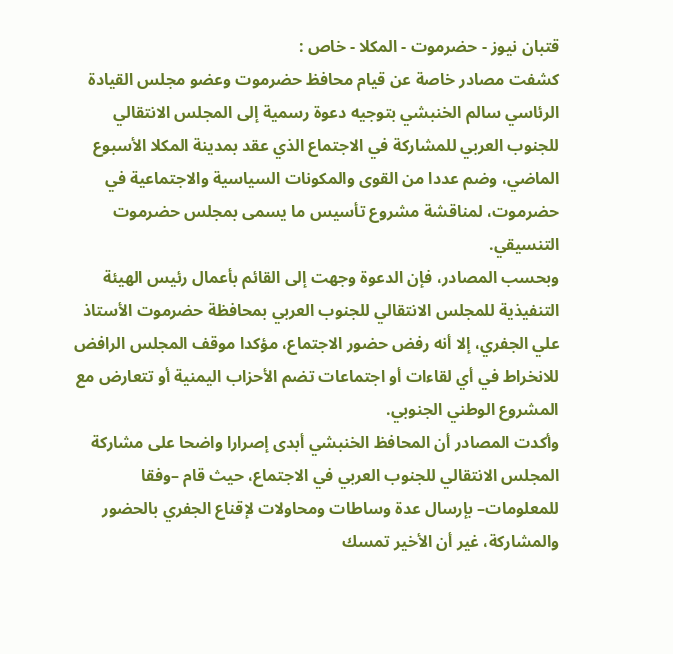قتبان نيوز - حضرموت - المكلا - خاص :
كشفت مصادر خاصة عن قيام محافظ حضرموت وعضو مجلس القيادة الرئاسي سالم الخنبشي بتوجيه دعوة رسمية إلى المجلس الانتقالي للجنوب العربي للمشاركة في الاجتماع الذي عقد بمدينة المكلا الأسبوع الماضي، وضم عددا من القوى والمكونات السياسية والاجتماعية في حضرموت، لمناقشة مشروع تأسيس ما يسمى بمجلس حضرموت التنسيقي.
وبحسب المصادر، فإن الدعوة وجهت إلى القائم بأعمال رئيس الهيئة التنفيذية للمجلس الانتقالي للجنوب العربي بمحافظة حضرموت الأستاذ علي الجفري، إلا أنه رفض حضور الاجتماع، مؤكدا موقف المجلس الرافض للانخراط في أي لقاءات أو اجتماعات تضم الأحزاب اليمنية أو تتعارض مع المشروع الوطني الجنوبي.
وأكدت المصادر أن المحافظ الخنبشي أبدى إصرارا واضحا على مشاركة المجلس الانتقالي للجنوب العربي في الاجتماع، حيث قام –وفقا للمعلومات– بإرسال عدة وساطات ومحاولات لإقناع الجفري بالحضور والمشاركة، غير أن الأخير تمسك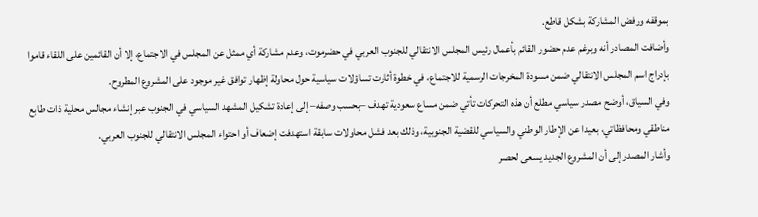بموقفه ورفض المشاركة بشكل قاطع.
وأضافت المصادر أنه وبرغم عدم حضور القائم بأعمال رئيس المجلس الانتقالي للجنوب العربي في حضرموت، وعدم مشاركة أي ممثل عن المجلس في الاجتماع، إلا أن القائمين على اللقاء قاموا بإدراج اسم المجلس الانتقالي ضمن مسودة المخرجات الرسمية للاجتماع، في خطوة أثارت تساؤلات سياسية حول محاولة إظهار توافق غير موجود على المشروع المطروح.
وفي السياق، أوضح مصدر سياسي مطلع أن هذه التحركات تأتي ضمن مساع سعودية تهدف –بحسب وصفه– إلى إعادة تشكيل المشهد السياسي في الجنوب عبر إنشاء مجالس محلية ذات طابع مناطقي ومحافظاتي، بعيدا عن الإطار الوطني والسياسي للقضية الجنوبية، وذلك بعد فشل محاولات سابقة استهدفت إضعاف أو احتواء المجلس الانتقالي للجنوب العربي.
وأشار المصدر إلى أن المشروع الجديد يسعى لحصر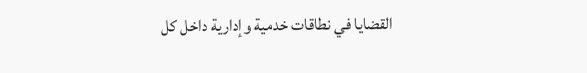القضايا في نطاقات خدمية وإدارية داخل كل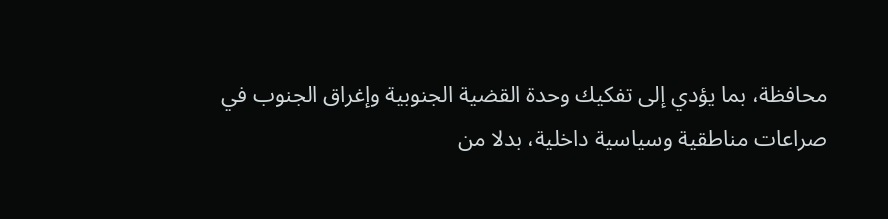محافظة، بما يؤدي إلى تفكيك وحدة القضية الجنوبية وإغراق الجنوب في صراعات مناطقية وسياسية داخلية، بدلا من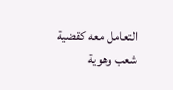التعامل معه كقضية شعب وهوية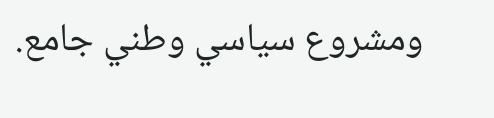ومشروع سياسي وطني جامع.